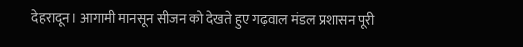देहरादून। आगामी मानसून सीजन को देखते हुए गढ़वाल मंडल प्रशासन पूरी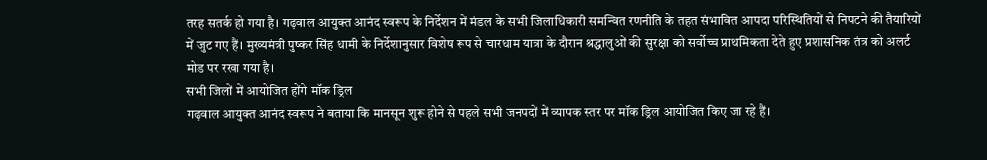तरह सतर्क हो गया है। गढ़वाल आयुक्त आनंद स्वरूप के निर्देशन में मंडल के सभी जिलाधिकारी समन्वित रणनीति के तहत संभावित आपदा परिस्थितियों से निपटने की तैयारियों में जुट गए हैं। मुख्यमंत्री पुष्कर सिंह धामी के निर्देशानुसार विशेष रूप से चारधाम यात्रा के दौरान श्रद्धालुओं की सुरक्षा को सर्वोच्च प्राथमिकता देते हुए प्रशासनिक तंत्र को अलर्ट मोड पर रखा गया है।
सभी जिलों में आयोजित होंगे मॉक ड्रिल
गढ़वाल आयुक्त आनंद स्वरूप ने बताया कि मानसून शुरू होने से पहले सभी जनपदों में व्यापक स्तर पर मॉक ड्रिल आयोजित किए जा रहे हैं।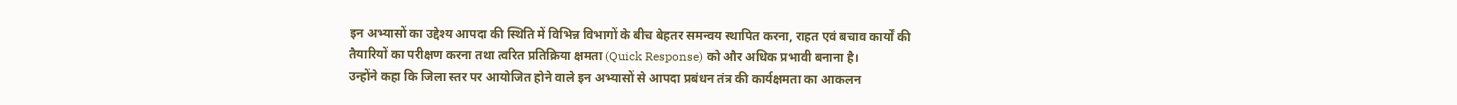इन अभ्यासों का उद्देश्य आपदा की स्थिति में विभिन्न विभागों के बीच बेहतर समन्वय स्थापित करना, राहत एवं बचाव कार्यों की तैयारियों का परीक्षण करना तथा त्वरित प्रतिक्रिया क्षमता (Quick Response) को और अधिक प्रभावी बनाना है।
उन्होंने कहा कि जिला स्तर पर आयोजित होने वाले इन अभ्यासों से आपदा प्रबंधन तंत्र की कार्यक्षमता का आकलन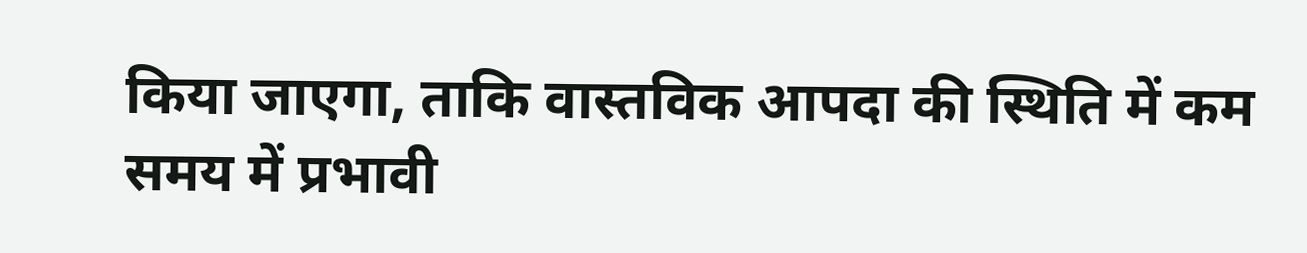किया जाएगा, ताकि वास्तविक आपदा की स्थिति में कम समय में प्रभावी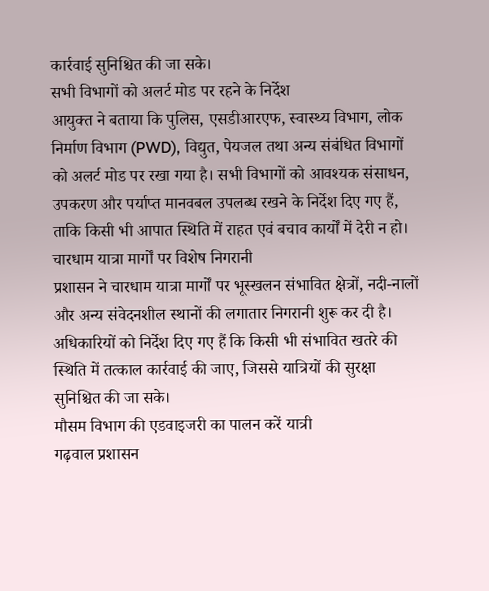कार्रवाई सुनिश्चित की जा सके।
सभी विभागों को अलर्ट मोड पर रहने के निर्देश
आयुक्त ने बताया कि पुलिस, एसडीआरएफ, स्वास्थ्य विभाग, लोक निर्माण विभाग (PWD), विद्युत, पेयजल तथा अन्य संबंधित विभागों को अलर्ट मोड पर रखा गया है। सभी विभागों को आवश्यक संसाधन, उपकरण और पर्याप्त मानवबल उपलब्ध रखने के निर्देश दिए गए हैं, ताकि किसी भी आपात स्थिति में राहत एवं बचाव कार्यों में देरी न हो।
चारधाम यात्रा मार्गों पर विशेष निगरानी
प्रशासन ने चारधाम यात्रा मार्गों पर भूस्खलन संभावित क्षेत्रों, नदी-नालों और अन्य संवेदनशील स्थानों की लगातार निगरानी शुरू कर दी है। अधिकारियों को निर्देश दिए गए हैं कि किसी भी संभावित खतरे की स्थिति में तत्काल कार्रवाई की जाए, जिससे यात्रियों की सुरक्षा सुनिश्चित की जा सके।
मौसम विभाग की एडवाइजरी का पालन करें यात्री
गढ़वाल प्रशासन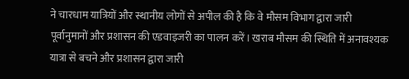ने चारधाम यात्रियों और स्थानीय लोगों से अपील की है कि वे मौसम विभाग द्वारा जारी पूर्वानुमानों और प्रशासन की एडवाइजरी का पालन करें। खराब मौसम की स्थिति में अनावश्यक यात्रा से बचने और प्रशासन द्वारा जारी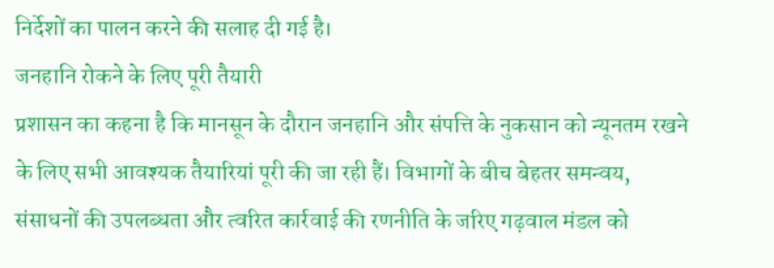निर्देशों का पालन करने की सलाह दी गई है।
जनहानि रोकने के लिए पूरी तैयारी
प्रशासन का कहना है कि मानसून के दौरान जनहानि और संपत्ति के नुकसान को न्यूनतम रखने के लिए सभी आवश्यक तैयारियां पूरी की जा रही हैं। विभागों के बीच बेहतर समन्वय, संसाधनों की उपलब्धता और त्वरित कार्रवाई की रणनीति के जरिए गढ़वाल मंडल को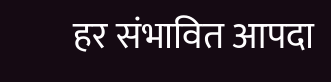हर संभावित आपदा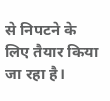से निपटने के लिए तैयार किया जा रहा है।